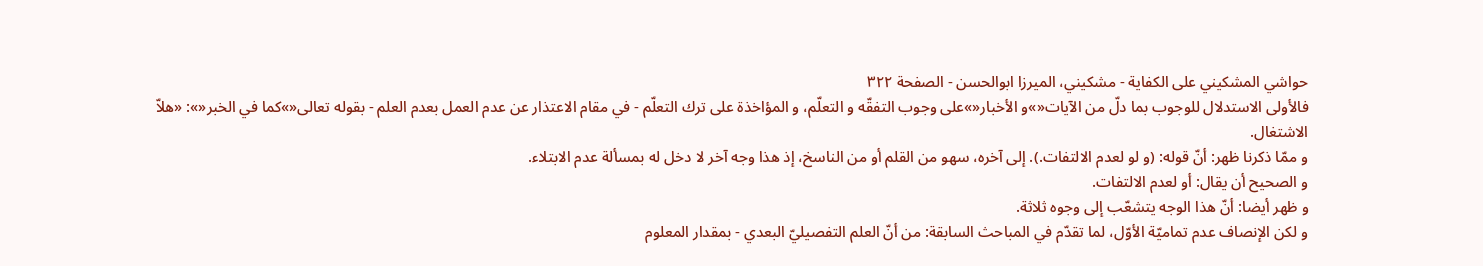حواشي المشكيني علی الكفاية - مشکیني، الميرزا ابوالحسن - الصفحة ٣٢٢
فالأولى الاستدلال للوجوب بما دلّ من الآيات«»و الأخبار«»على وجوب التفقّه و التعلّم، و المؤاخذة على ترك التعلّم - في مقام الاعتذار عن عدم العمل بعدم العلم - بقوله تعالى«»كما في الخبر«»: «هلاّ
الاشتغال.
و ممّا ذكرنا ظهر: أنّ قوله: (و لو لعدم الالتفات.). إلى آخره، سهو من القلم أو من الناسخ، إذ هذا وجه آخر لا دخل له بمسألة عدم الابتلاء.
و الصحيح أن يقال: أو لعدم الالتفات.
و ظهر أيضا: أنّ هذا الوجه يتشعّب إلى وجوه ثلاثة.
و لكن الإنصاف عدم تماميّة الأوّل، لما تقدّم في المباحث السابقة: من أنّ العلم التفصيليّ البعدي - بمقدار المعلوم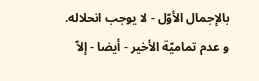بالإجمال الأوّل - لا يوجب انحلاله.
و عدم تماميّة الأخير - أيضا - إلاّ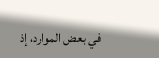في بعض الموارد، إذ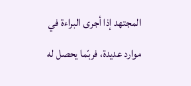المجتهد إذا أجرى البراءة في موارد عديدة، فربّما يحصل له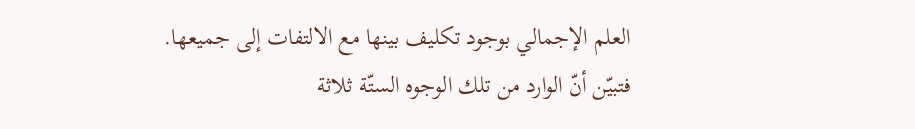العلم الإجمالي بوجود تكليف بينها مع الالتفات إلى جميعها.
فتبيّن أنّ الوارد من تلك الوجوه الستّة ثلاثة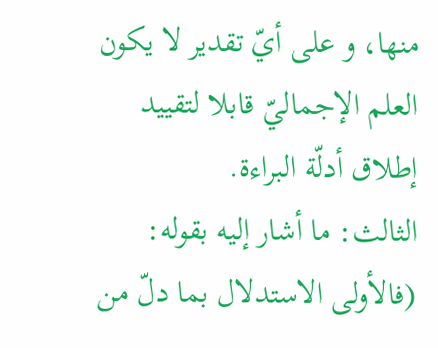منها، و على أيّ تقدير لا يكون العلم الإجماليّ قابلا لتقييد إطلاق أدلّة البراءة.
الثالث: ما أشار إليه بقوله: (فالأولى الاستدلال بما دلّ من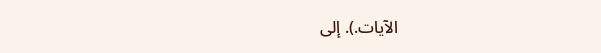الآيات.). إلى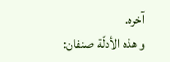آخره.
و هذه الأدلّة صنفان: